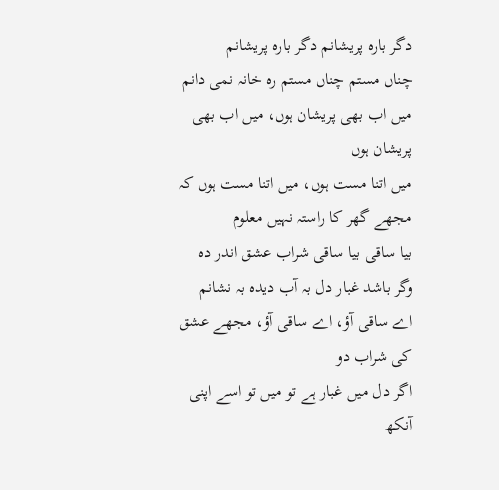دگر بارہ پریشانم دگر بارہ پریشانم
چناں مستم چناں مستم رہ خانہ نمی دانم
میں اب بھی پریشان ہوں، میں اب بھی پریشان ہوں
میں اتنا مست ہوں، میں اتنا مست ہوں کہ مجھے گھر کا راستہ نہیں معلوم
بیا ساقی بیا ساقی شراب عشق اندر دہ
وگر باشد غبار دل بہ آب دیدہ بہ نشانم
اے ساقی آؤ، اے ساقی آؤ، مجھے عشق کی شراب دو
اگر دل میں غبار ہے تو میں تو اسے اپنی آنکھ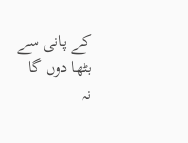کے پانی سے بٹھا دوں گا
نہ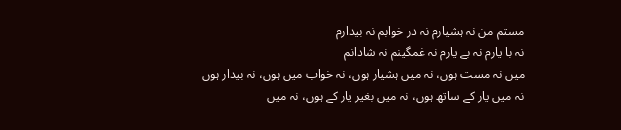مستم من نہ ہشیارم نہ در خوابم نہ بیدارم
نہ با یارم نہ بے یارم نہ غمگینم نہ شادانم
میں نہ مست ہوں، نہ میں ہشیار ہوں، نہ خواب میں ہوں، نہ بیدار ہوں
نہ میں یار کے ساتھ ہوں، نہ میں بغیر یار کے ہوں، نہ میں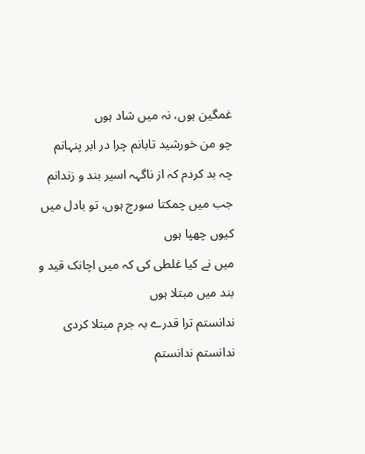غمگین ہوں، نہ میں شاد ہوں
چو من خورشید تابانم چرا در ابر پنہانم
چہ بد کردم کہ از ناگہہ اسیر بند و زندانم
جب میں چمکتا سورج ہوں، تو بادل میں کیوں چھپا ہوں
میں نے کیا غلطی کی کہ میں اچانک قید و بند میں مبتلا ہوں
ندانستم ترا قدرے بہ جرم مبتلا کردی
ندانستم ندانستم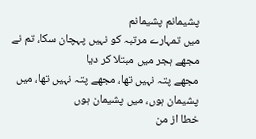پشیمانم پشیمانم
میں تمہارے مرتبہ کو نہیں پہچان سکا، تم نے مجھے ہجر میں مبتلا کر دیا
مجھے پتہ نہیں تھا، مجھے پتہ نہیں تھا، میں پشیمان ہوں، میں پشیمان ہوں
خطا از من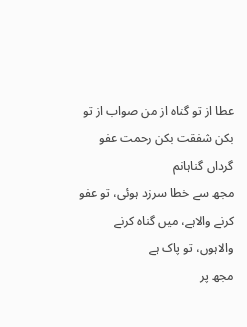عطا از تو گناہ از من صواب از تو
بکن شفقت بکن رحمت عفو گرداں گناہانم
مجھ سے خطا سرزد ہوئی، تو عفو کرنے والاہے، میں گناہ کرنے والاہوں، تو پاک ہے
مجھ پر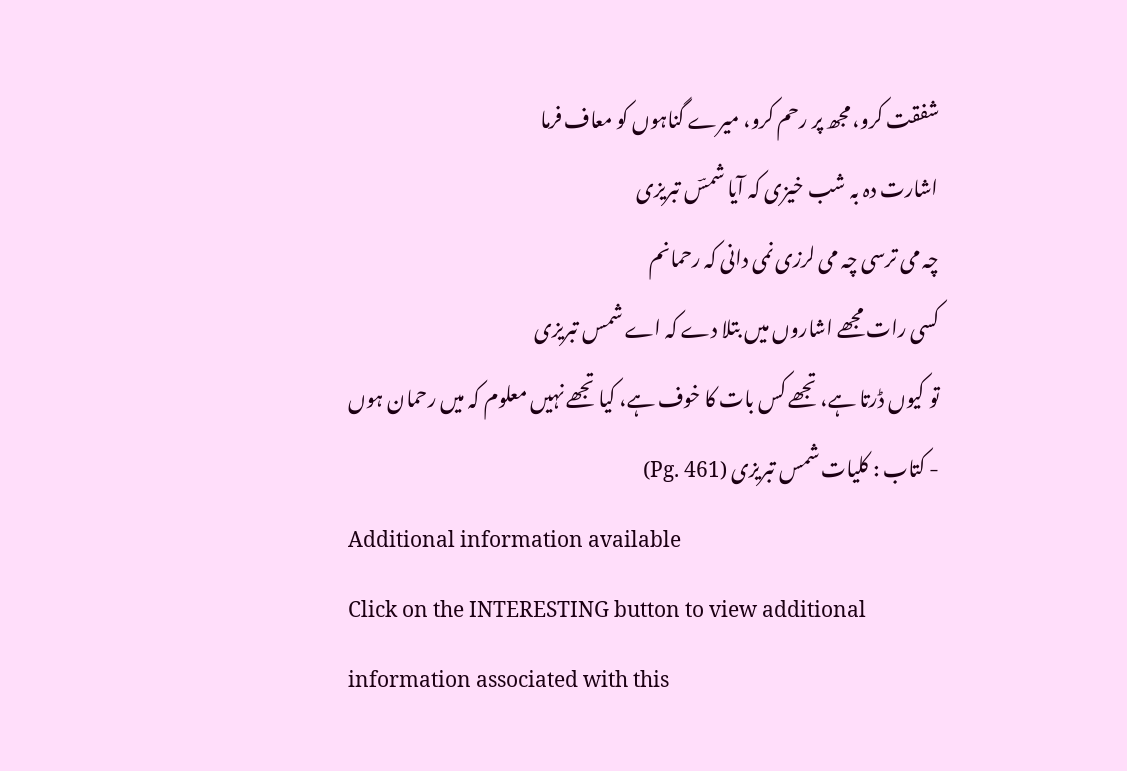شفقت کرو، مجھ پر رحم کرو، میرے گناہوں کو معاف فرما
اشارت دہ بہ شب خیزی کہ آیا شمسؔ تبریزی
چہ می ترسی چہ می لرزی نمی دانی کہ رحمانم
کسی رات مجھے اشاروں میں بتلا دے کہ اے شمس تبریزی
تو کیوں ڈرتا ہے، تجھے کس بات کا خوف ہے، کیا تجھے نہیں معلوم کہ میں رحمان ہوں
- کتاب : کلیات شمس تبریزی (Pg. 461)
Additional information available
Click on the INTERESTING button to view additional information associated with this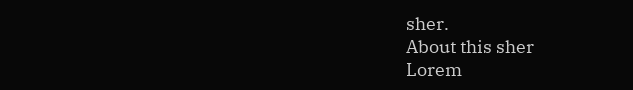sher.
About this sher
Lorem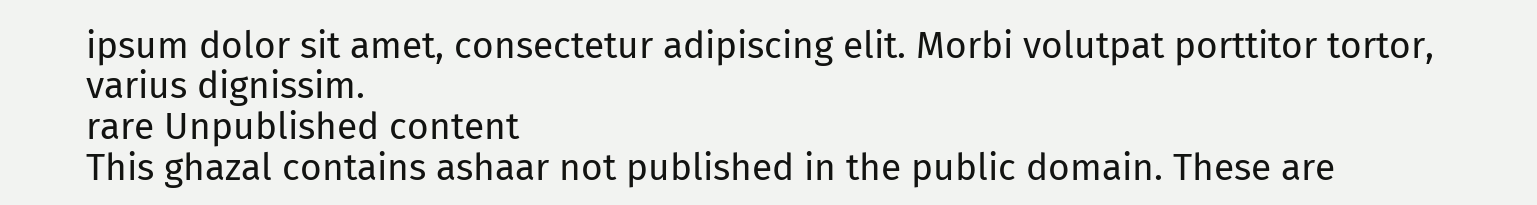ipsum dolor sit amet, consectetur adipiscing elit. Morbi volutpat porttitor tortor, varius dignissim.
rare Unpublished content
This ghazal contains ashaar not published in the public domain. These are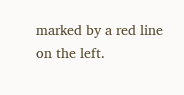marked by a red line on the left.